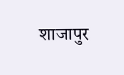शाजापुर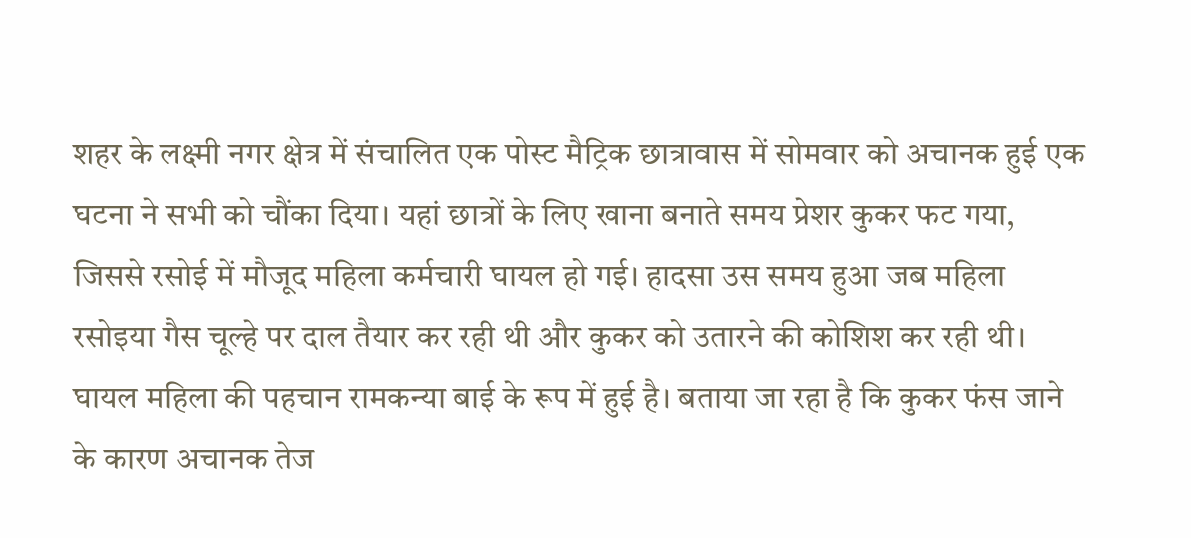शहर के लक्ष्मी नगर क्षेत्र में संचालित एक पोस्ट मैट्रिक छात्रावास में सोमवार को अचानक हुई एक घटना ने सभी को चौंका दिया। यहां छात्रों के लिए खाना बनाते समय प्रेशर कुकर फट गया, जिससे रसोई में मौजूद महिला कर्मचारी घायल हो गई। हादसा उस समय हुआ जब महिला रसोइया गैस चूल्हे पर दाल तैयार कर रही थी और कुकर को उतारने की कोशिश कर रही थी।
घायल महिला की पहचान रामकन्या बाई के रूप में हुई है। बताया जा रहा है कि कुकर फंस जाने के कारण अचानक तेज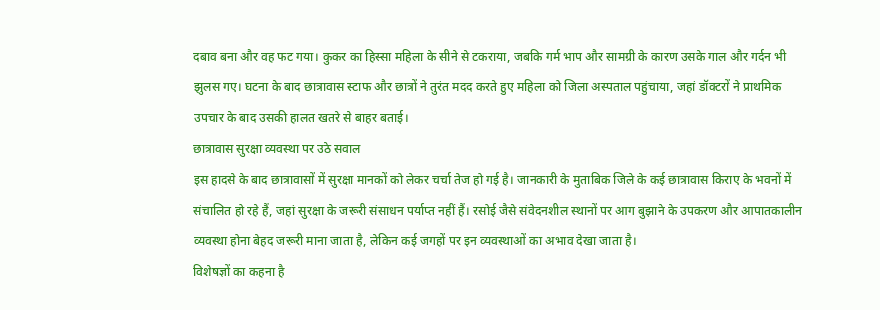दबाव बना और वह फट गया। कुकर का हिस्सा महिला के सीने से टकराया, जबकि गर्म भाप और सामग्री के कारण उसके गाल और गर्दन भी झुलस गए। घटना के बाद छात्रावास स्टाफ और छात्रों ने तुरंत मदद करते हुए महिला को जिला अस्पताल पहुंचाया, जहां डॉक्टरों ने प्राथमिक उपचार के बाद उसकी हालत खतरे से बाहर बताई।
छात्रावास सुरक्षा व्यवस्था पर उठे सवाल
इस हादसे के बाद छात्रावासों में सुरक्षा मानकों को लेकर चर्चा तेज हो गई है। जानकारी के मुताबिक जिले के कई छात्रावास किराए के भवनों में संचालित हो रहे हैं, जहां सुरक्षा के जरूरी संसाधन पर्याप्त नहीं हैं। रसोई जैसे संवेदनशील स्थानों पर आग बुझाने के उपकरण और आपातकालीन व्यवस्था होना बेहद जरूरी माना जाता है, लेकिन कई जगहों पर इन व्यवस्थाओं का अभाव देखा जाता है।
विशेषज्ञों का कहना है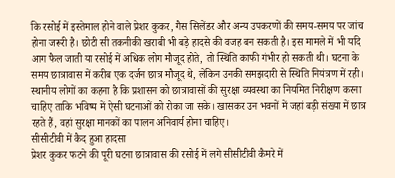कि रसोई में इस्तेमाल होने वाले प्रेशर कुकर, गैस सिलेंडर और अन्य उपकरणों की समय-समय पर जांच होना जरूरी है। छोटी सी तकनीकी खराबी भी बड़े हादसे की वजह बन सकती है। इस मामले में भी यदि आग फैल जाती या रसोई में अधिक लोग मौजूद होते, तो स्थिति काफी गंभीर हो सकती थी। घटना के समय छात्रावास में करीब एक दर्जन छात्र मौजूद थे, लेकिन उनकी समझदारी से स्थिति नियंत्रण में रही।
स्थानीय लोगों का कहना है कि प्रशासन को छात्रावासों की सुरक्षा व्यवस्था का नियमित निरीक्षण करना चाहिए ताकि भविष्य में ऐसी घटनाओं को रोका जा सके। खासकर उन भवनों में जहां बड़ी संख्या में छात्र रहते हैं, वहां सुरक्षा मानकों का पालन अनिवार्य होना चाहिए।
सीसीटीवी में कैद हुआ हादसा
प्रेशर कुकर फटने की पूरी घटना छात्रावास की रसोई में लगे सीसीटीवी कैमरे में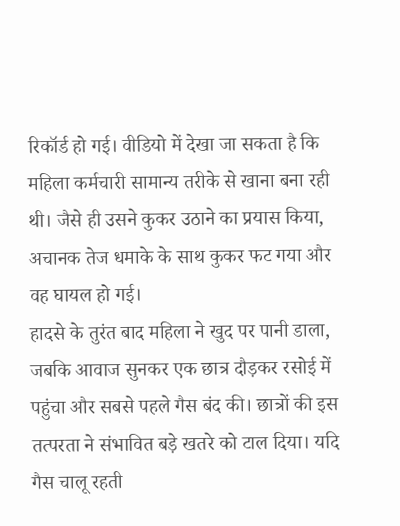रिकॉर्ड हो गई। वीडियो में देखा जा सकता है कि महिला कर्मचारी सामान्य तरीके से खाना बना रही थी। जैसे ही उसने कुकर उठाने का प्रयास किया, अचानक तेज धमाके के साथ कुकर फट गया और वह घायल हो गई।
हादसे के तुरंत बाद महिला ने खुद पर पानी डाला, जबकि आवाज सुनकर एक छात्र दौड़कर रसोई में पहुंचा और सबसे पहले गैस बंद की। छात्रों की इस तत्परता ने संभावित बड़े खतरे को टाल दिया। यदि गैस चालू रहती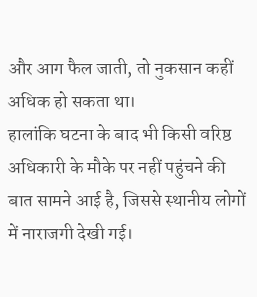और आग फैल जाती, तो नुकसान कहीं अधिक हो सकता था।
हालांकि घटना के बाद भी किसी वरिष्ठ अधिकारी के मौके पर नहीं पहुंचने की बात सामने आई है, जिससे स्थानीय लोगों में नाराजगी देखी गई।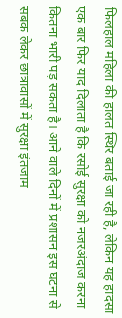फिलहाल महिला की हालत स्थिर बताई जा रही है, लेकिन यह हादसा एक बार फिर याद दिलाता है कि रसोई सुरक्षा को नजरअंदाज करना कितना भारी पड़ सकता है। आने वाले दिनों में प्रशासन इस घटना से सबक लेकर छात्रावासों में सुरक्षा इंतजाम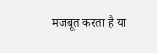मजबूत करता है या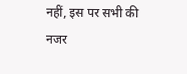नहीं, इस पर सभी की नजर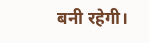बनी रहेगी।